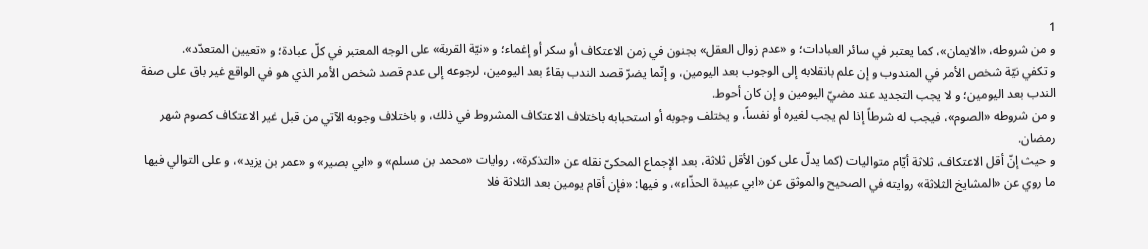1
و من شروطه، «الايمان»، كما يعتبر في سائر العبادات؛ و «عدم زوال العقل» بجنون في زمن الاعتكاف أو سكر أو إغماء؛ و «نيّة القربة» على الوجه المعتبر في كلّ عبادة؛ و «تعيين المتعدّد».
و تكفي نيّة شخص الأمر في المندوب و إن علم بانقلابه إلى الوجوب بعد اليومين، و إنّما يضرّ قصد الندب بقاءً بعد اليومين، لرجوعه إلى عدم قصد شخص الأمر الذي هو في الواقع غير باق على صفة الندب بعد اليومين؛ و لا يجب التجديد عند مضيّ اليومين و إن كان أحوط.
و من شروطه «الصوم»، فيجب له شرطاً إذا لم يجب لغيره أو نفساً، و يختلف وجوبه أو استحبابه باختلاف الاعتكاف المشروط في ذلك، و باختلاف وجوبه الآتي من قبل غير الاعتكاف كصوم شهر رمضان.
و حيث إنّ أقل الاعتكاف، ثلاثة أيّام متواليات (كما يدلّ على كون الأقل ثلاثة، بعد الإجماع المحكىّ نقله عن «التذكرة»، روايات «محمد بن مسلم» و «ابي بصير» و «عمر بن يزيد»، و على التوالي فيها ما روي عن «المشايخ الثلاثة» روايته في الصحيح والموثق عن «ابي عبيدة الحذّاء»، و فيها: «فإن أقام يومين بعد الثلاثة فلا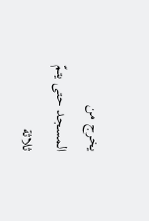يخرج من المسجد حتى يتمّ ثلاثة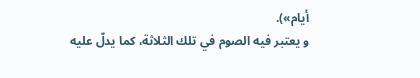أيام»).
و يعتبر فيه الصوم في تلك الثلاثة، كما يدلّ عليه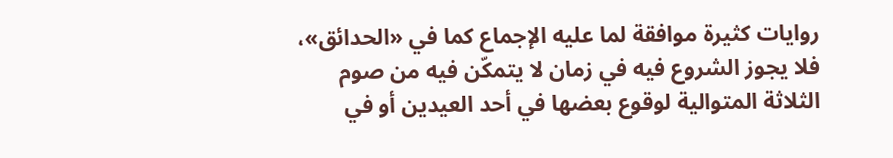روايات كثيرة موافقة لما عليه الإجماع كما في «الحدائق»، فلا يجوز الشروع فيه في زمان لا يتمكّن فيه من صوم الثلاثة المتوالية لوقوع بعضها في أحد العيدين أو في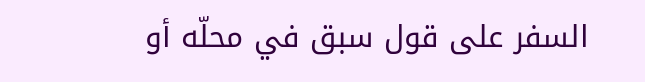السفر على قول سبق في محلّه أو